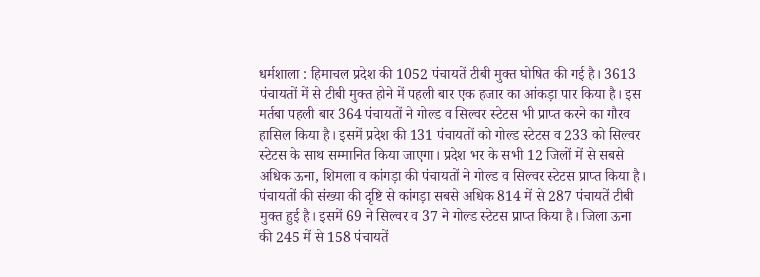धर्मशाला : हिमाचल प्रदेश की 1052 पंचायतें टीबी मुक्त घोषित की गई है। 3613 पंचायतों में से टीबी मुक्त होने में पहली बार एक हजार का आंकड़ा पार किया है। इस मर्तबा पहली बार 364 पंचायतों ने गोल्ड व सिल्वर स्टेटस भी प्राप्त करने का गौरव हासिल किया है। इसमें प्रदेश की 131 पंचायतों को गोल्ड स्टेटस व 233 को सिल्वर स्टेटस के साथ सम्मानित किया जाएगा। प्रदेश भर के सभी 12 जिलों में से सबसे अधिक ऊना, शिमला व कांगड़ा की पंचायतों ने गोल्ड व सिल्वर स्टेटस प्राप्त किया है। पंचायतों की संख्या की दृष्टि से कांगड़ा सबसे अधिक 814 में से 287 पंचायतें टीबी मुक्त हुई है। इसमें 69 ने सिल्वर व 37 ने गोल्ड स्टेटस प्राप्त किया है। जिला ऊना की 245 में से 158 पंचायतें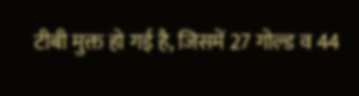टीबी मुक्त हो गई है, जिसमें 27 गोल्ड व 44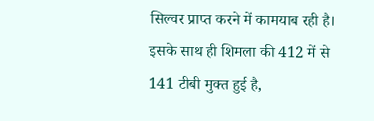सिल्वर प्राप्त करने में कामयाब रही है। इसके साथ ही शिमला की 412 में से 141 टीबी मुक्त हुई है,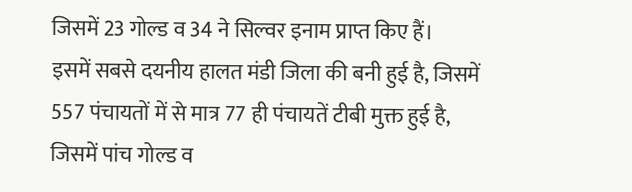जिसमें 23 गोल्ड व 34 ने सिल्वर इनाम प्राप्त किए हैं।
इसमें सबसे दयनीय हालत मंडी जिला की बनी हुई है, जिसमें 557 पंचायतों में से मात्र 77 ही पंचायतें टीबी मुक्त हुई है, जिसमें पांच गोल्ड व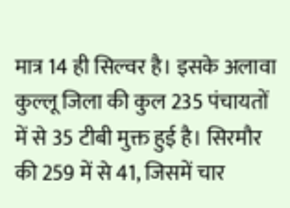मात्र 14 ही सिल्वर है। इसके अलावा कुल्लू जिला की कुल 235 पंचायतों में से 35 टीबी मुक्त हुई है। सिरमौर की 259 में से 41, जिसमें चार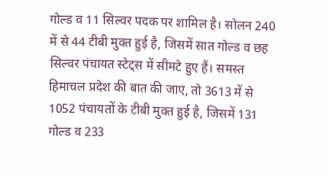गोल्ड व 11 सिल्वर पदक पर शामिल है। सोलन 240 में से 44 टीबी मुक्त हुई है, जिसमें सात गोल्ड व छह सिल्वर पंचायत स्टेट्स में सीमटे हुए हैं। समस्त हिमाचल प्रदेश की बात की जाए, तो 3613 में से 1052 पंचायतों के टीबी मुक्त हुई है, जिसमें 131 गोल्ड व 233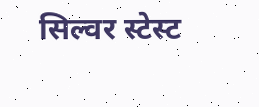सिल्वर स्टेस्ट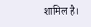शामिल है।